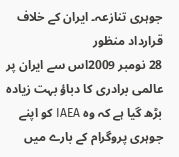جوہری تنازعہ۔ ایران کے خلاف قرارداد منظور
28 نومبر 2009اس سے ایران پر عالمی برادری کا دباؤ بہت زیادہ بڑھ گیا ہے کہ وہ IAEA کو اپنے جوہری پروگرام کے بارے میں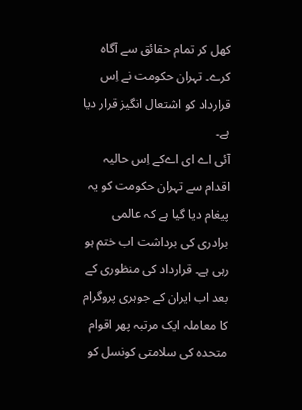کھل کر تمام حقائق سے آگاہ کرے۔ تہران حکومت نے اِس قرارداد کو اشتعال انگیز قرار دیا ہے۔
آئی اے ای اےکے اِس حالیہ اقدام سے تہران حکومت کو یہ پیغام دیا گیا ہے کہ عالمی برادری کی برداشت اب ختم ہو رہی ہے۔ قرارداد کی منظوری کے بعد اب ایران کے جوہری پروگرام کا معاملہ ایک مرتبہ پھر اقوام متحدہ کی سلامتی کونسل کو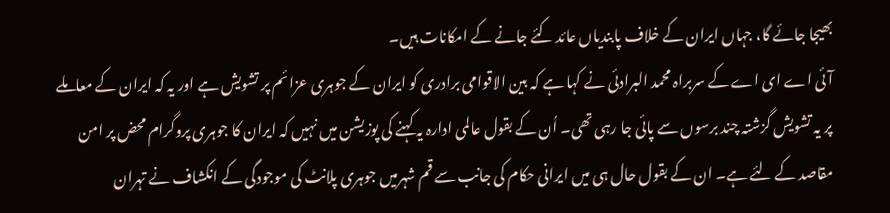بھیجا جائے گا، جہاں ایران کے خلاف پابندیاں عائد کئے جانے کے امکانات ہیں۔
آئی اے ای اے کے سربراہ محمد البرادئی نے کہا ہے کہ بین الاقوامی برادری کو ایران کے جوہری عزائم پر تشویش ہے اور یہ کہ ایران کے معاملے پر یہ تشویش گزشتہ چند برسوں سے پائی جا رہی تھی۔ اُن کے بقول عالمی ادارہ یہ کہنے کی پوزیشن میں نہیں کہ ایران کا جوہری پروگرام محض پر امن مقاصد کے لئے ہے۔ ان کے بقول حال ہی میں ایرانی حکام کی جانب سے قم شہرمیں جوہری پلانٹ کی موجودگی کے انکشاف نے تہران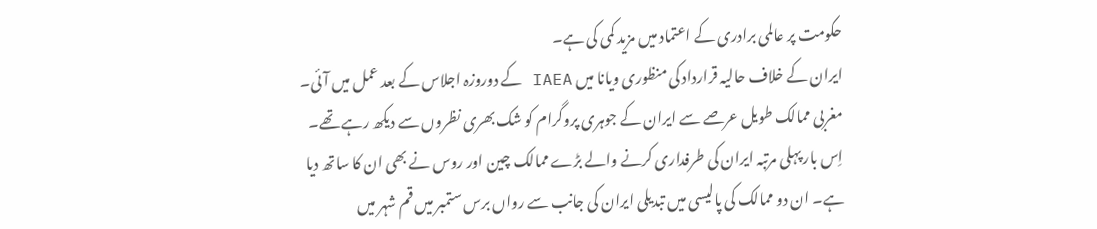حکومت پر عالمی برادری کے اعتماد میں مزید کمی کی ہے۔
ایران کے خلاف حالیہ قرارداد کی منظوری ویانا میں IAEA کے دوروزہ اجلاس کے بعد عمل میں آئی۔ مغربی ممالک طویل عرصے سے ایران کے جوہری پروگرام کو شک بھری نظروں سے دیکھ رہے تھے۔
اِس بار پہلی مرتبہ ایران کی طرفداری کرنے والے بڑے ممالک چین اور روس نے بھی ان کا ساتھ دیا ہے۔ ان دو ممالک کی پالیسی میں تبدیلی ایران کی جانب سے رواں برس ستمبر میں قم شہر میں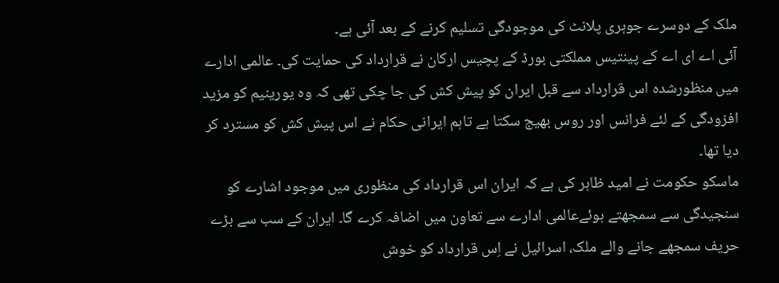ملک کے دوسرے جوہری پلانٹ کی موجودگی تسلیم کرنے کے بعد آئی ہے۔
آئی اے ای اے کے پینتیس مملکتی بورڈ کے پچیس ارکان نے قرارداد کی حمایت کی۔ عالمی ادارے میں منظورشدہ اس قرارداد سے قبل ایران کو پیش کش کی جا چکی تھی کہ وہ یورینیم کو مزید افزودگی کے لئے فرانس اور روس بھیج سکتا ہے تاہم ایرانی حکام نے اس پیش کش کو مسترد کر دیا تھا۔
ماسکو حکومت نے امید ظاہر کی ہے کہ ایران اس قرارداد کی منظوری میں موجود اشارے کو سنجیدگی سے سمجھتے ہوئےعالمی ادارے سے تعاون میں اضافہ کرے گا۔ ایران کے سب سے بڑے حریف سمجھے جانے والے ملک، اسرائیل نے اِس قرارداد کو خوش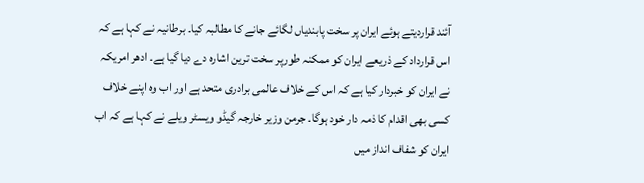آئند قراردیتے ہوئے ایران پر سخت پابندیاں لگائے جانے کا مطالبہ کیا۔ برطانیہ نے کہا ہے کہ اس قرارداد کے ذریعے ایران کو ممکنہ طورپر سخت ترین اشارہ دے دیا گیا ہے۔ ادھر امریکہ نے ایران کو خبردار کیا ہے کہ اس کے خلاف عالمی برادری متحد ہے اور اب وہ اپنے خلاف کسی بھی اقدام کا ذمہ دار خود ہوگا۔ جرمن وزیر خارجہ گیڈو ویسٹر ویلے نے کہا ہے کہ اب ایران کو شفاف انداز میں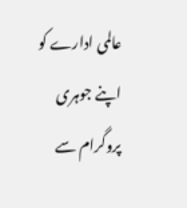عالمی ادارے کو اپنے جوہری پروگرام سے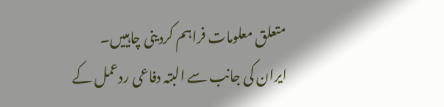متعلق معلومات فراہم کردینی چاہییں۔
ایران کی جانب سے البتہ دفاعی ردعمل کے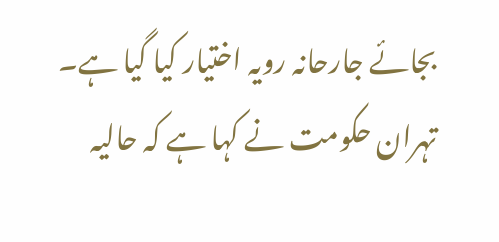بجائے جارحانہ رویہ اختیار کیا گیا ہے۔ تہران حکومت نے کہا ہے کہ حالیہ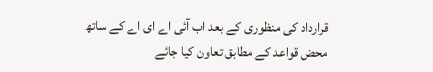قرارداد کی منظوری کے بعد اب آئی اے ای اے کے ساتھ محض قواعد کے مطابق تعاون کیا جائے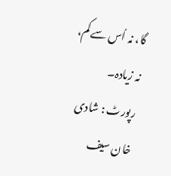گا، نہ اُس سے کم، نہ زیادہ۔
رپورٹ : شادی خان سیف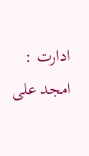ادارت : امجد علی